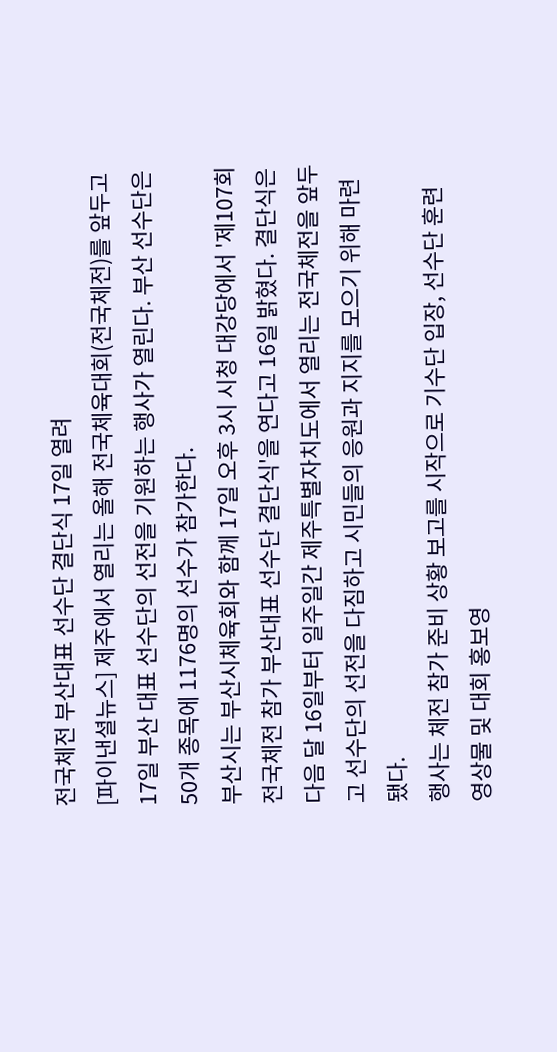전국체전 부산대표 선수단 결단식 17일 열려
[파이낸셜뉴스] 제주에서 열리는 올해 전국체육대회(전국체전)를 앞두고 17일 부산 대표 선수단의 선전을 기원하는 행사가 열린다. 부산 선수단은 50개 종목에 1176명의 선수가 참가한다.
부산시는 부산시체육회와 함께 17일 오후 3시 시청 대강당에서 '제107회 전국체전 참가 부산대표 선수단 결단식'을 연다고 16일 밝혔다. 결단식은 다음 달 16일부터 일주일간 제주특별자치도에서 열리는 전국체전을 앞두고 선수단의 선전을 다짐하고 시민들의 응원과 지지를 모으기 위해 마련됐다.
행사는 체전 참가 준비 상황 보고를 시작으로 기수단 입장, 선수단 훈련 영상물 및 대회 홍보영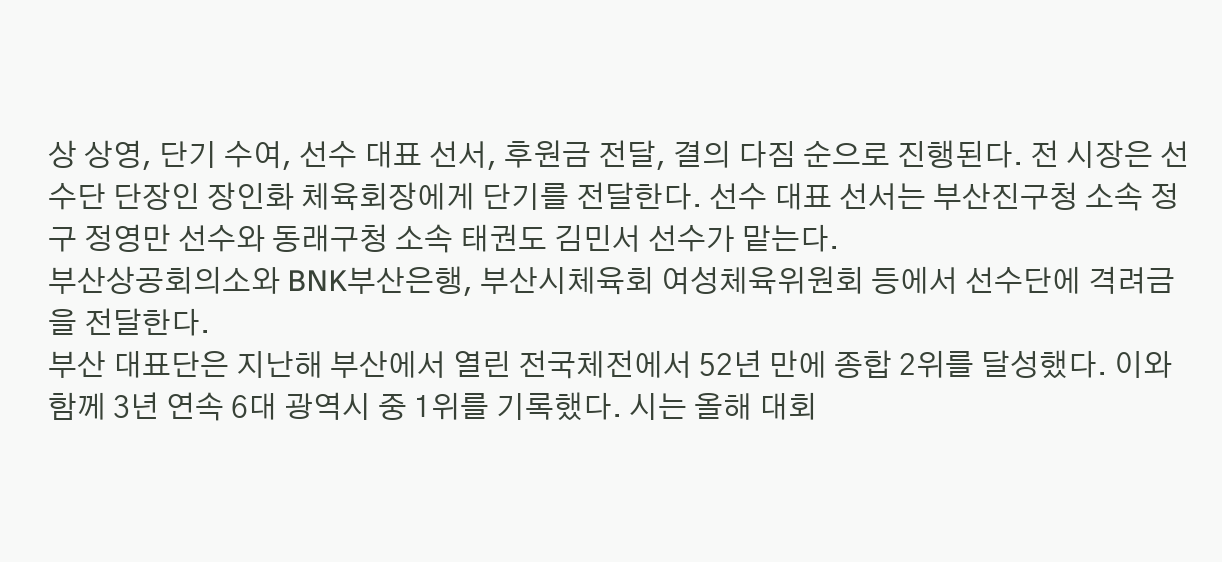상 상영, 단기 수여, 선수 대표 선서, 후원금 전달, 결의 다짐 순으로 진행된다. 전 시장은 선수단 단장인 장인화 체육회장에게 단기를 전달한다. 선수 대표 선서는 부산진구청 소속 정구 정영만 선수와 동래구청 소속 태권도 김민서 선수가 맡는다.
부산상공회의소와 BNK부산은행, 부산시체육회 여성체육위원회 등에서 선수단에 격려금을 전달한다.
부산 대표단은 지난해 부산에서 열린 전국체전에서 52년 만에 종합 2위를 달성했다. 이와 함께 3년 연속 6대 광역시 중 1위를 기록했다. 시는 올해 대회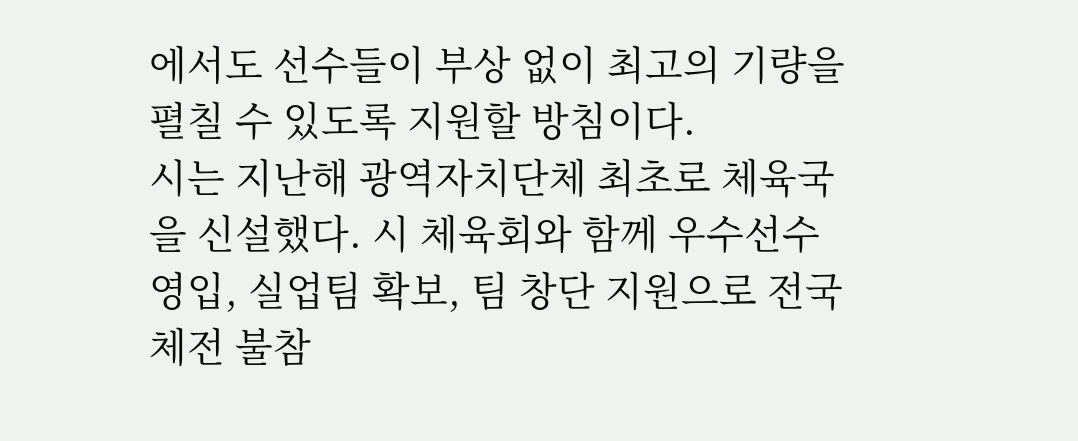에서도 선수들이 부상 없이 최고의 기량을 펼칠 수 있도록 지원할 방침이다.
시는 지난해 광역자치단체 최초로 체육국을 신설했다. 시 체육회와 함께 우수선수 영입, 실업팀 확보, 팀 창단 지원으로 전국체전 불참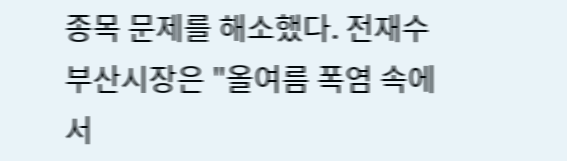종목 문제를 해소했다. 전재수 부산시장은 "올여름 폭염 속에서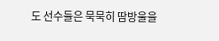도 선수들은 묵묵히 땀방울을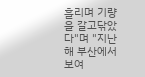흘리며 기량을 갈고닦았다"며 "지난해 부산에서 보여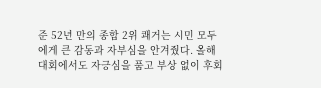준 52년 만의 종합 2위 쾌거는 시민 모두에게 큰 감동과 자부심을 안겨줬다. 올해 대회에서도 자긍심을 품고 부상 없이 후회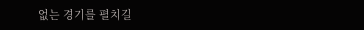없는 경기를 펼치길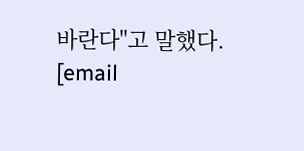바란다"고 말했다.
[email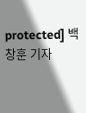protected] 백창훈 기자